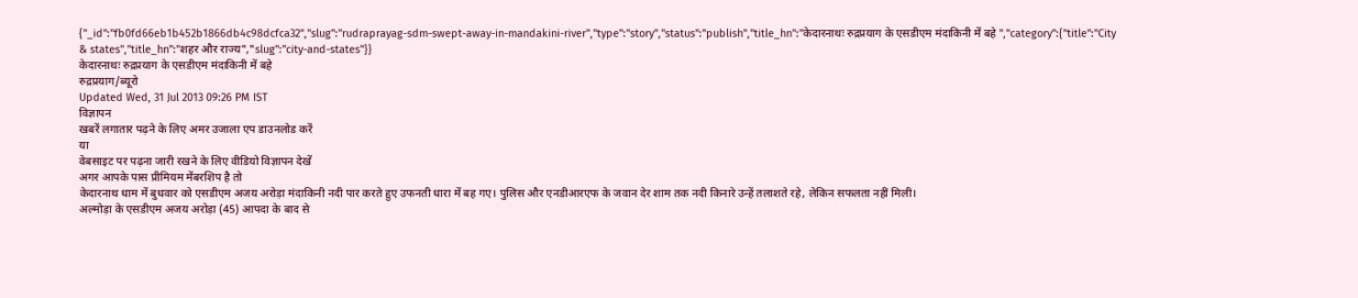{"_id":"fb0fd66eb1b452b1866db4c98dcfca32","slug":"rudraprayag-sdm-swept-away-in-mandakini-river","type":"story","status":"publish","title_hn":"केदारनाथः रुद्रप्रयाग के एसडीएम मंदाकिनी में बहे ","category":{"title":"City & states","title_hn":"शहर और राज्य","slug":"city-and-states"}}
केदारनाथः रुद्रप्रयाग के एसडीएम मंदाकिनी में बहे
रुद्रप्रयाग/ब्यूरो
Updated Wed, 31 Jul 2013 09:26 PM IST
विज्ञापन
खबरें लगातार पढ़ने के लिए अमर उजाला एप डाउनलोड करें
या
वेबसाइट पर पढ़ना जारी रखने के लिए वीडियो विज्ञापन देखें
अगर आपके पास प्रीमियम मेंबरशिप है तो
केदारनाथ धाम में बुधवार को एसडीएम अजय अरोड़ा मंदाकिनी नदी पार करते हुए उफनती धारा में बह गए। पुलिस और एनडीआरएफ के जवान देर शाम तक नदी किनारे उन्हें तलाशते रहे, लेकिन सफलता नहीं मिली।
अल्मोड़ा के एसडीएम अजय अरोड़ा (45) आपदा के बाद से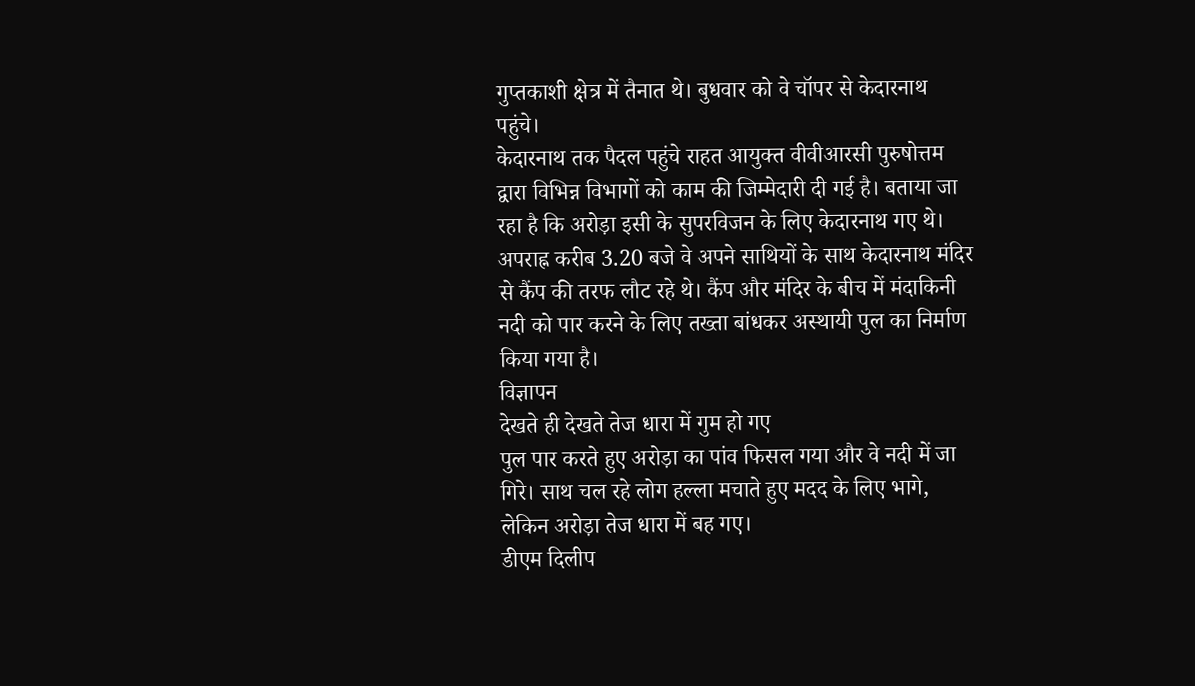गुप्तकाशी क्षेत्र में तैनात थे। बुधवार को वे चॉपर से केदारनाथ पहुंचे।
केदारनाथ तक पैदल पहुंचे राहत आयुक्त वीवीआरसी पुरुषोत्तम द्वारा विभिन्न विभागों को काम की जिम्मेदारी दी गई है। बताया जा रहा है कि अरोड़ा इसी के सुपरविजन के लिए केदारनाथ गए थे।
अपराह्न करीब 3.20 बजे वे अपने साथियों के साथ केदारनाथ मंदिर से कैंप की तरफ लौट रहे थे। कैंप और मंदिर के बीच में मंदाकिनी नदी को पार करने के लिए तख्ता बांधकर अस्थायी पुल का निर्माण किया गया है।
विज्ञापन
देखते ही देखते तेज धारा में गुम हो गए
पुल पार करते हुए अरोड़ा का पांव फिसल गया और वे नदी में जा गिरे। साथ चल रहे लोग हल्ला मचाते हुए मदद के लिए भागे, लेकिन अरोड़ा तेज धारा में बह गए।
डीएम दिलीप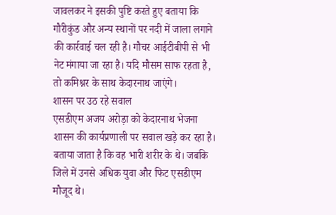जावलकर ने इसकी पुष्टि करते हुए बताया कि गौरीकुंड और अन्य स्थानों पर नदी में जाला लगाने की कार्रवाई चल रही है। गौचर आईटीबीपी से भी नेट मंगाया जा रहा है। यदि मौसम साफ रहता है, तो कमिश्नर के साथ केदारनाथ जाएंगे।
शासन पर उठ रहे सवाल
एसडीएम अजय अरोड़ा को केदारनाथ भेजना शासन की कार्यप्रणाली पर सवाल खड़े कर रहा है। बताया जाता है कि वह भारी शरीर के थे। जबकि जिले में उनसे अधिक युवा और फिट एसडीएम मौजूद थे।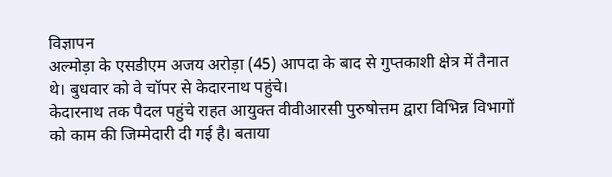विज्ञापन
अल्मोड़ा के एसडीएम अजय अरोड़ा (45) आपदा के बाद से गुप्तकाशी क्षेत्र में तैनात थे। बुधवार को वे चॉपर से केदारनाथ पहुंचे।
केदारनाथ तक पैदल पहुंचे राहत आयुक्त वीवीआरसी पुरुषोत्तम द्वारा विभिन्न विभागों को काम की जिम्मेदारी दी गई है। बताया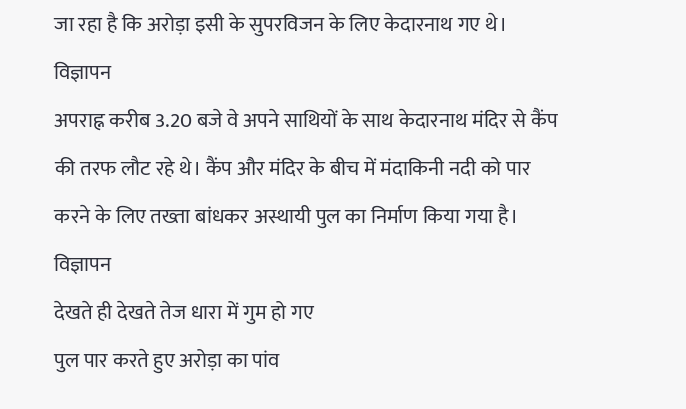जा रहा है कि अरोड़ा इसी के सुपरविजन के लिए केदारनाथ गए थे।
विज्ञापन
अपराह्न करीब 3.20 बजे वे अपने साथियों के साथ केदारनाथ मंदिर से कैंप की तरफ लौट रहे थे। कैंप और मंदिर के बीच में मंदाकिनी नदी को पार करने के लिए तख्ता बांधकर अस्थायी पुल का निर्माण किया गया है।
विज्ञापन
देखते ही देखते तेज धारा में गुम हो गए
पुल पार करते हुए अरोड़ा का पांव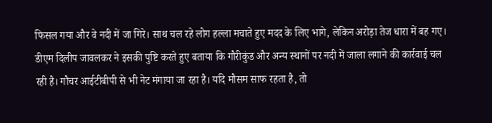फिसल गया और वे नदी में जा गिरे। साथ चल रहे लोग हल्ला मचाते हुए मदद के लिए भागे, लेकिन अरोड़ा तेज धारा में बह गए।
डीएम दिलीप जावलकर ने इसकी पुष्टि करते हुए बताया कि गौरीकुंड और अन्य स्थानों पर नदी में जाला लगाने की कार्रवाई चल रही है। गौचर आईटीबीपी से भी नेट मंगाया जा रहा है। यदि मौसम साफ रहता है, तो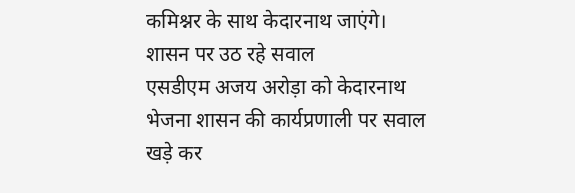कमिश्नर के साथ केदारनाथ जाएंगे।
शासन पर उठ रहे सवाल
एसडीएम अजय अरोड़ा को केदारनाथ भेजना शासन की कार्यप्रणाली पर सवाल खड़े कर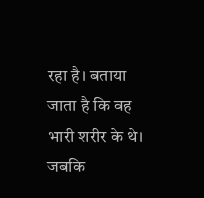रहा है। बताया जाता है कि वह भारी शरीर के थे। जबकि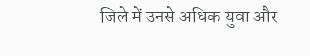जिले में उनसे अधिक युवा और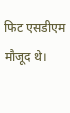फिट एसडीएम मौजूद थे।